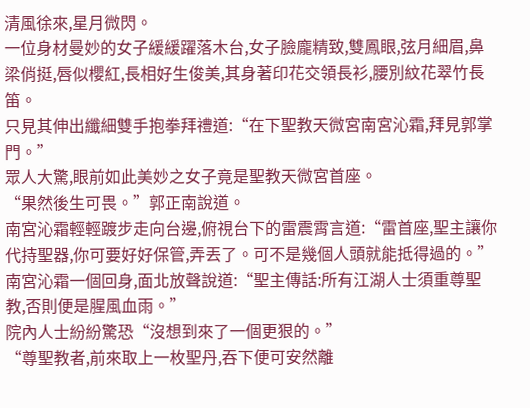清風徐來,星月微閃。
一位身材曼妙的女子緩緩躍落木台,女子臉龐精致,雙鳳眼,弦月細眉,鼻梁俏挺,唇似櫻紅,長相好生俊美,其身著印花交領長衫,腰別紋花翠竹長笛。
只見其伸出纖細雙手抱拳拜禮道:“在下聖教天微宮南宮沁霜,拜見郭掌門。”
眾人大驚,眼前如此美妙之女子竟是聖教天微宮首座。
“果然後生可畏。”郭正南說道。
南宮沁霜輕輕踱步走向台邊,俯視台下的雷震霄言道:“雷首座,聖主讓你代持聖器,你可要好好保管,弄丟了。可不是幾個人頭就能抵得過的。”
南宮沁霜一個回身,面北放聲說道:“聖主傳話:所有江湖人士須重尊聖教,否則便是腥風血雨。”
院內人士紛紛驚恐“沒想到來了一個更狠的。”
“尊聖教者,前來取上一枚聖丹,吞下便可安然離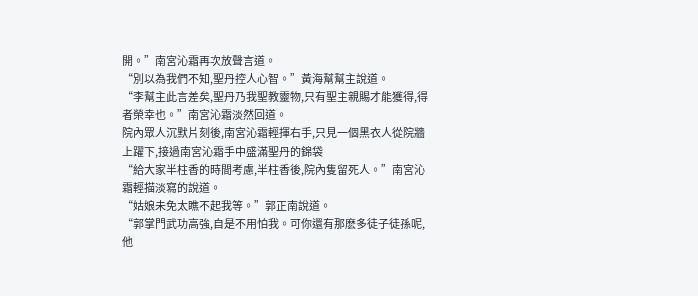開。”南宮沁霜再次放聲言道。
“別以為我們不知,聖丹控人心智。”黃海幫幫主說道。
“李幫主此言差矣,聖丹乃我聖教靈物,只有聖主親賜才能獲得,得者榮幸也。”南宮沁霜淡然回道。
院內眾人沉默片刻後,南宮沁霜輕揮右手,只見一個黑衣人從院牆上躍下,接過南宮沁霜手中盛滿聖丹的錦袋
“給大家半柱香的時間考慮,半柱香後,院內隻留死人。”南宮沁霜輕描淡寫的說道。
“姑娘未免太瞧不起我等。”郭正南說道。
“郭掌門武功高強,自是不用怕我。可你還有那麽多徒子徒孫呢,他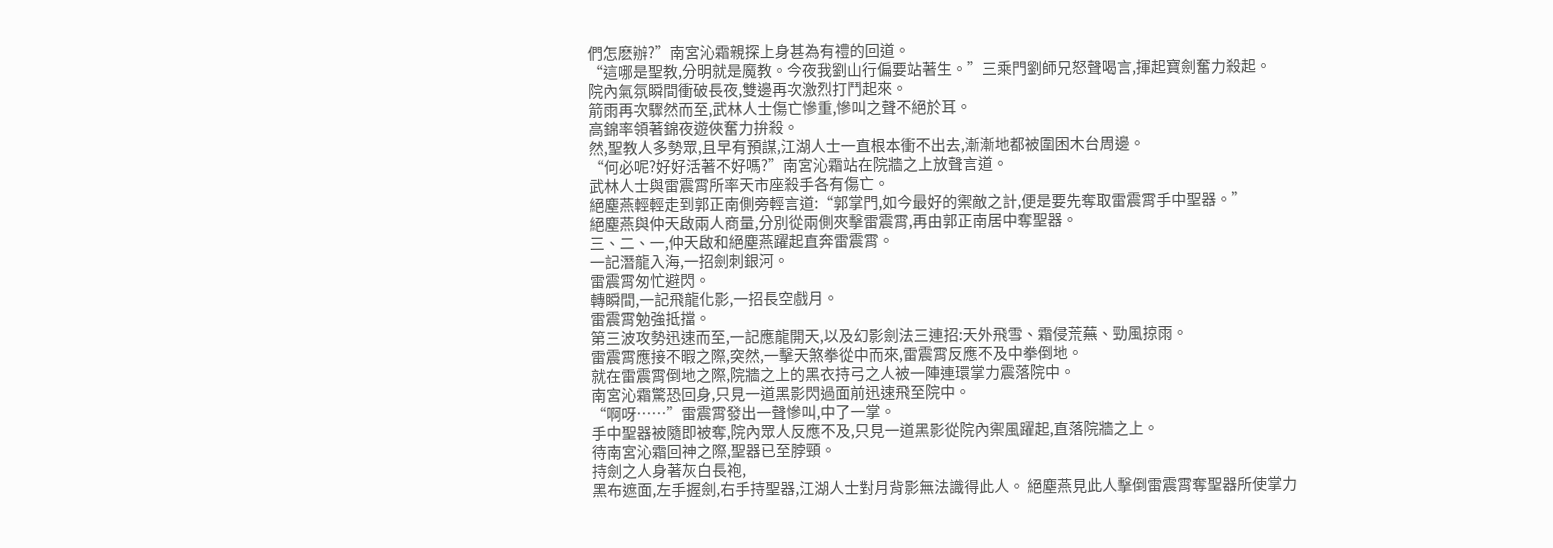們怎麽辦?”南宮沁霜親探上身甚為有禮的回道。
“這哪是聖教,分明就是魔教。今夜我劉山行偏要站著生。”三乘門劉師兄怒聲喝言,揮起寶劍奮力殺起。
院內氣氛瞬間衝破長夜,雙邊再次激烈打鬥起來。
箭雨再次驟然而至,武林人士傷亡慘重,慘叫之聲不絕於耳。
高錦率領著錦夜遊俠奮力拚殺。
然,聖教人多勢眾,且早有預謀,江湖人士一直根本衝不出去,漸漸地都被圍困木台周邊。
“何必呢?好好活著不好嗎?”南宮沁霜站在院牆之上放聲言道。
武林人士與雷震霄所率天市座殺手各有傷亡。
絕塵燕輕輕走到郭正南側旁輕言道:“郭掌門,如今最好的禦敵之計,便是要先奪取雷震霄手中聖器。”
絕塵燕與仲天啟兩人商量,分別從兩側夾擊雷震霄,再由郭正南居中奪聖器。
三、二、一,仲天啟和絕塵燕躍起直奔雷震霄。
一記潛龍入海,一招劍刺銀河。
雷震霄匆忙避閃。
轉瞬間,一記飛龍化影,一招長空戲月。
雷震霄勉強抵擋。
第三波攻勢迅速而至,一記應龍開天,以及幻影劍法三連招:天外飛雪、霜侵荒蕪、勁風掠雨。
雷震霄應接不暇之際,突然,一擊天煞拳從中而來,雷震霄反應不及中拳倒地。
就在雷震霄倒地之際,院牆之上的黑衣持弓之人被一陣連環掌力震落院中。
南宮沁霜驚恐回身,只見一道黑影閃過面前迅速飛至院中。
“啊呀……”雷震霄發出一聲慘叫,中了一掌。
手中聖器被隨即被奪,院內眾人反應不及,只見一道黑影從院內禦風躍起,直落院牆之上。
待南宮沁霜回神之際,聖器已至脖頸。
持劍之人身著灰白長袍,
黑布遮面,左手握劍,右手持聖器,江湖人士對月背影無法識得此人。 絕塵燕見此人擊倒雷震霄奪聖器所使掌力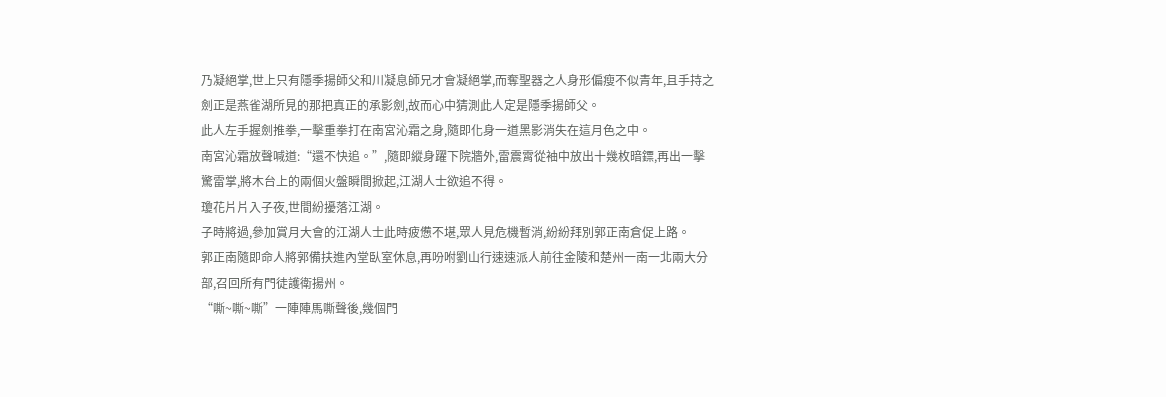乃凝絕掌,世上只有隱季揚師父和川凝息師兄才會凝絕掌,而奪聖器之人身形偏瘦不似青年,且手持之劍正是燕雀湖所見的那把真正的承影劍,故而心中猜測此人定是隱季揚師父。
此人左手握劍推拳,一擊重拳打在南宮沁霜之身,隨即化身一道黑影消失在這月色之中。
南宮沁霜放聲喊道:“還不快追。”,隨即縱身躍下院牆外,雷震霄從袖中放出十幾枚暗鏢,再出一擊驚雷掌,將木台上的兩個火盤瞬間掀起,江湖人士欲追不得。
瓊花片片入子夜,世間紛擾落江湖。
子時將過,參加賞月大會的江湖人士此時疲憊不堪,眾人見危機暫消,紛紛拜別郭正南倉促上路。
郭正南隨即命人將郭備扶進內堂臥室休息,再吩咐劉山行速速派人前往金陵和楚州一南一北兩大分部,召回所有門徒護衛揚州。
“嘶~嘶~嘶”一陣陣馬嘶聲後,幾個門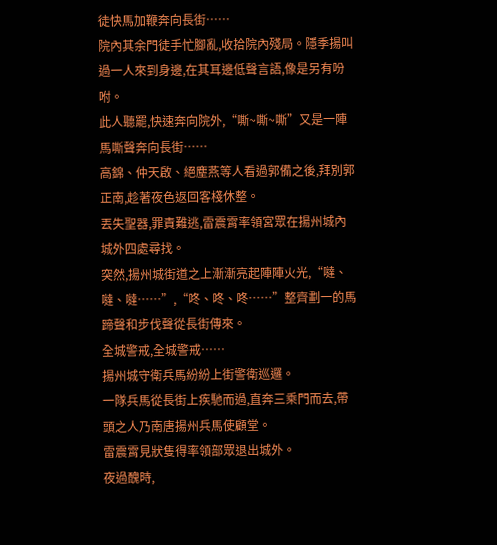徒快馬加鞭奔向長街……
院內其余門徒手忙腳亂,收拾院內殘局。隱季揚叫過一人來到身邊,在其耳邊低聲言語,像是另有吩咐。
此人聽罷,快速奔向院外,“嘶~嘶~嘶”又是一陣馬嘶聲奔向長街……
高錦、仲天啟、絕塵燕等人看過郭備之後,拜別郭正南,趁著夜色返回客棧休整。
丟失聖器,罪責難逃,雷震霄率領宮眾在揚州城內城外四處尋找。
突然,揚州城街道之上漸漸亮起陣陣火光,“噠、噠、噠……”,“咚、咚、咚……”整齊劃一的馬蹄聲和步伐聲從長街傳來。
全城警戒,全城警戒……
揚州城守衛兵馬紛紛上街警衛巡邏。
一隊兵馬從長街上疾馳而過,直奔三乘門而去,帶頭之人乃南唐揚州兵馬使顧堂。
雷震霄見狀隻得率領部眾退出城外。
夜過醜時,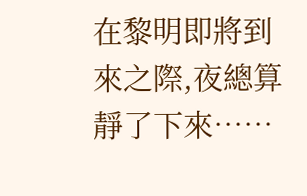在黎明即將到來之際,夜總算靜了下來……